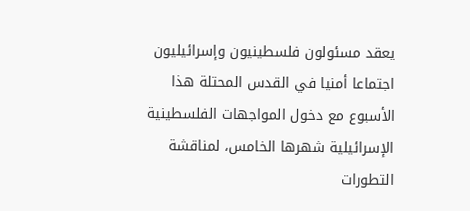يعقد مسئولون فلسطينيون وإسرائيليون اجتماعا أمنيا في القدس المحتلة هذا الأسبوع مع دخول المواجهات الفلسطينية الإسرائيلية شهرها الخامس، لمناقشة التطورات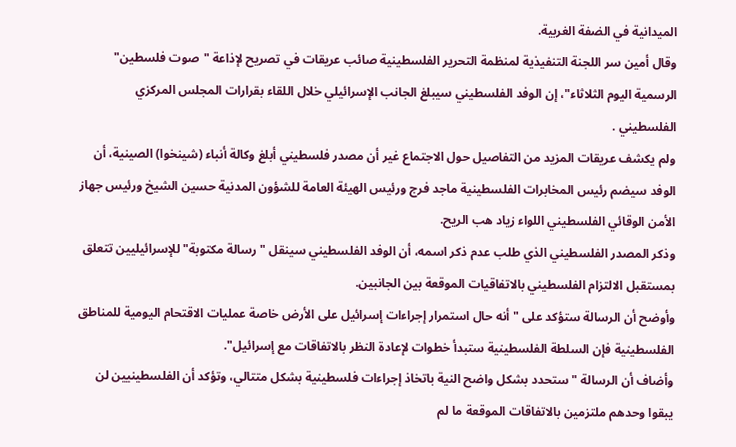الميدانية في الضفة الغربية.
وقال أمين سر اللجنة التنفيذية لمنظمة التحرير الفلسطينية صائب عريقات في تصريح لإذاعة "صوت فلسطين" الرسمية اليوم الثلاثاء"، إن الوفد الفلسطيني سيبلغ الجانب الإسرائيلي خلال اللقاء بقرارات المجلس المركزي الفلسطيني .
ولم يكشف عريقات المزيد من التفاصيل حول الاجتماع غير أن مصدر فلسطيني أبلغ وكالة أنباء (شينخوا) الصينية، أن الوفد سيضم رئيس المخابرات الفلسطينية ماجد فرج ورئيس الهيئة العامة للشؤون المدنية حسين الشيخ ورئيس جهاز الأمن الوقائي الفلسطيني اللواء زياد هب الريح.
وذكر المصدر الفلسطيني الذي طلب عدم ذكر اسمه، أن الوفد الفلسطيني سينقل "رسالة مكتوبة" للإسرائيليين تتعلق بمستقبل الالتزام الفلسطيني بالاتفاقيات الموقعة بين الجانبين.
وأوضح أن الرسالة ستؤكد على "أنه حال استمرار إجراءات إسرائيل على الأرض خاصة عمليات الاقتحام اليومية للمناطق الفلسطينية فإن السلطة الفلسطينية ستبدأ خطوات لإعادة النظر بالاتفاقات مع إسرائيل".
وأضاف أن الرسالة "ستحدد بشكل واضح النية باتخاذ إجراءات فلسطينية بشكل متتالي، وتؤكد أن الفلسطينيين لن يبقوا وحدهم ملتزمين بالاتفاقات الموقعة ما لم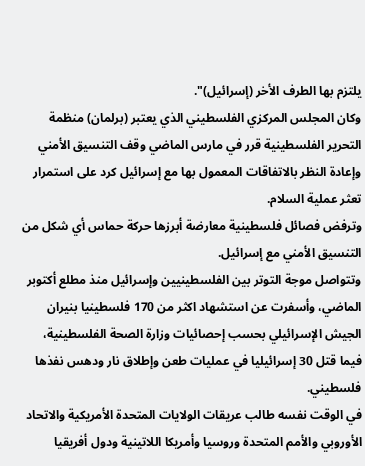يلتزم بها الطرف الأخر (إسرائيل)".
وكان المجلس المركزي الفلسطيني الذي يعتبر (برلمان) منظمة التحرير الفلسطينية قرر في مارس الماضي وقف التنسيق الأمني وإعادة النظر بالاتفاقات المعمول بها مع إسرائيل كرد على استمرار تعثر عملية السلام.
وترفض فصائل فلسطينية معارضة أبرزها حركة حماس أي شكل من التنسيق الأمني مع إسرائيل.
وتتواصل موجة التوتر بين الفلسطينيين وإسرائيل منذ مطلع أكتوبر الماضي، وأسفرت عن استشهاد اكثر من 170 فلسطينيا بنيران الجيش الإسرائيلي بحسب إحصائيات وزارة الصحة الفلسطينية، فيما قتل 30 إسرائيليا في عمليات طعن وإطلاق نار ودهس نفذها فلسطيني.
في الوقت نفسه طالب عريقات الولايات المتحدة الأمريكية والاتحاد الأوروبي والأمم المتحدة وروسيا وأمريكا اللاتينية ودول أفريقيا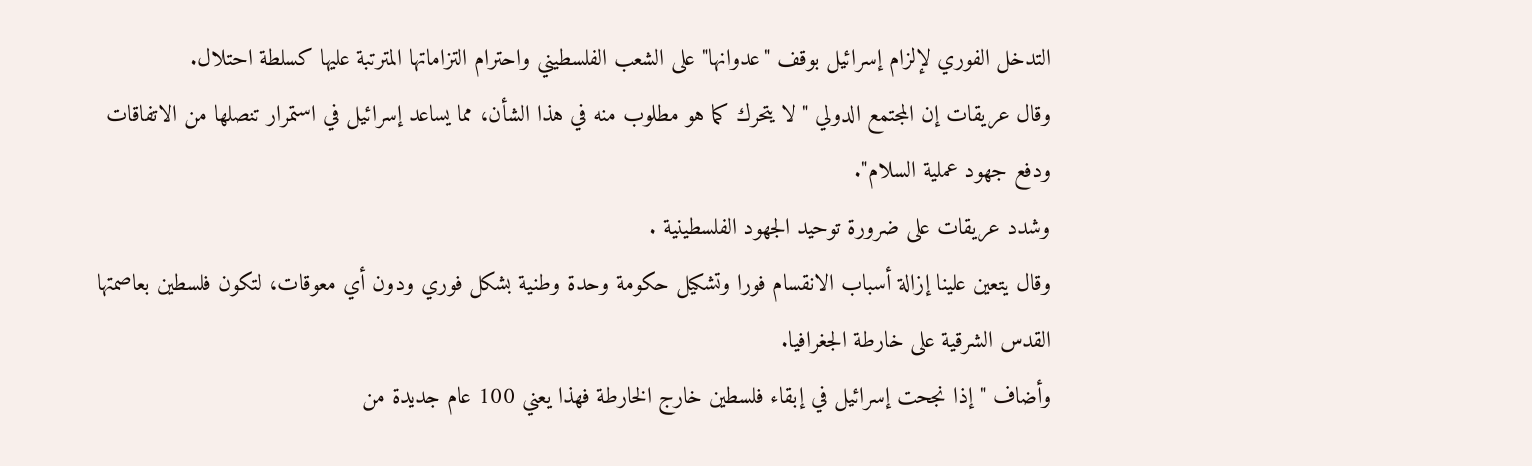التدخل الفوري لإلزام إسرائيل بوقف "عدوانها" على الشعب الفلسطيني واحترام التزاماتها المترتبة عليها كسلطة احتلال.
وقال عريقات إن المجتمع الدولي " لا يتحرك كما هو مطلوب منه في هذا الشأن، مما يساعد إسرائيل في استمرار تنصلها من الاتفاقات ودفع جهود عملية السلام".
وشدد عريقات على ضرورة توحيد الجهود الفلسطينية .
وقال يتعين علينا إزالة أسباب الانقسام فورا وتشكيل حكومة وحدة وطنية بشكل فوري ودون أي معوقات، لتكون فلسطين بعاصمتها القدس الشرقية على خارطة الجغرافيا.
وأضاف " إذا نجحت إسرائيل في إبقاء فلسطين خارج الخارطة فهذا يعني 100 عام جديدة من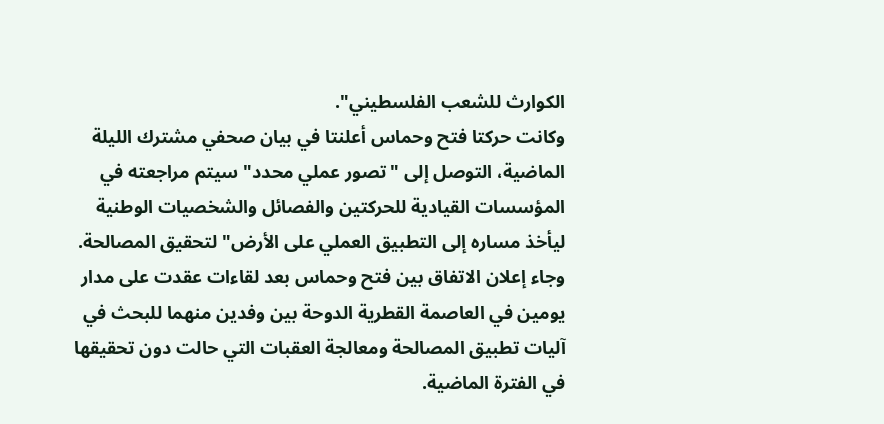الكوارث للشعب الفلسطيني".
وكانت حركتا فتح وحماس أعلنتا في بيان صحفي مشترك الليلة الماضية، التوصل إلى "تصور عملي محدد" سيتم مراجعته في المؤسسات القيادية للحركتين والفصائل والشخصيات الوطنية ليأخذ مساره إلى التطبيق العملي على الأرض" لتحقيق المصالحة.
وجاء إعلان الاتفاق بين فتح وحماس بعد لقاءات عقدت على مدار يومين في العاصمة القطرية الدوحة بين وفدين منهما للبحث في آليات تطبيق المصالحة ومعالجة العقبات التي حالت دون تحقيقها في الفترة الماضية.